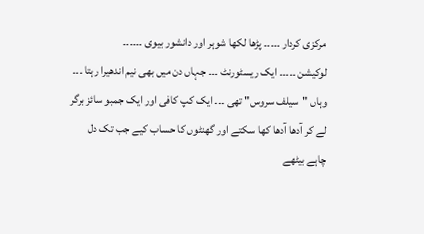مرکزی کردار ۔۔۔۔۔ پڑھا لکھا شوہر اور دانشور بیوی ۔۔۔۔۔۔
لوکیشن ۔۔۔۔۔ ایک ریسٹورنٹ ۔۔۔ جہاں دن میں بھی نیم اندھیرا رہتا ۔۔۔ وہاں "سیلف سروس" تھی ۔۔۔ ایک کپ کافی اور ایک جمبو سائز برگر لے کر آدھا آدھا کھا سکتے اور گھنٹوں کا حساب کیے جب تک دل چاہے بیٹھے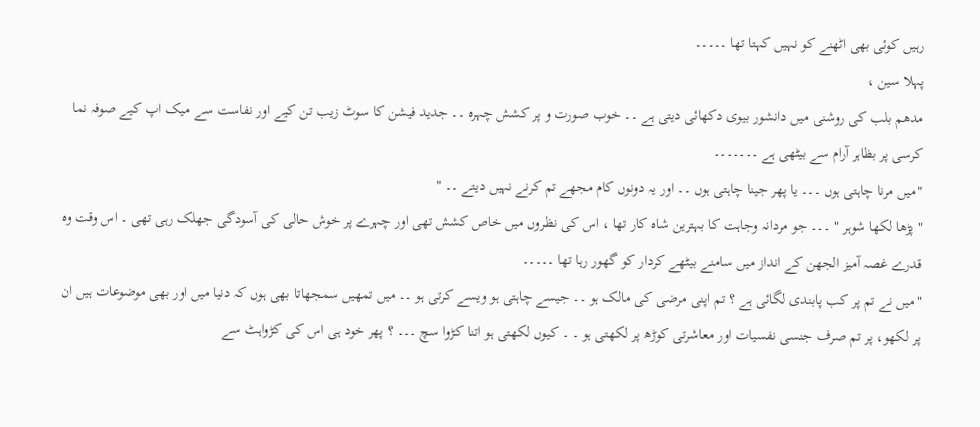رہیں کوئی بھی اٹھنے کو نہیں کہتا تھا ۔۔۔۔۔
پہلا سین ،
مدھم بلب کی روشنی میں دانشور بیوی دکھائی دیتی ہے ۔۔ خوب صورت و پر کشش چہرہ ۔۔ جدید فیشن کا سوٹ زیب تن کیے اور نفاست سے میک اپ کیے صوفہ نما کرسی پر بظاہر آرام سے بیٹھی ہے ۔۔۔۔۔۔۔
"میں مرنا چاہتی ہوں ۔۔۔ یا پھر جینا چاہتی ہوں ۔۔ اور یہ دونوں کام مجھے تم کرنے نہیں دیتے ۔۔ "
" پڑھا لکھا شوہر " ۔۔۔ جو مردانہ وجاہت کا بہترین شاہ کار تھا ، اس کی نظروں میں خاص کشش تھی اور چہرے پر خوش حالی کی آسودگی جھلک رہی تھی ۔ اس وقت وہ قدرے غصہ آمیز الجھن کے انداز میں سامنے بیٹھے کردار کو گھور رہا تھا ۔۔۔۔۔
"میں نے تم پر کب پابندی لگائی ہے ؟ تم اپنی مرضی کی مالک ہو ۔۔ جیسے چاہتی ہو ویسے کرتی ہو ۔۔ میں تمھیں سمجھاتا بھی ہوں کہ دنیا میں اور بھی موضوعات ہیں ان پر لکھو، پر تم صرف جنسی نفسیات اور معاشرتی کوڑھ پر لکھتی ہو ۔ ۔ کیوں لکھتی ہو اتنا کڑوا سچ ۔۔۔ ؟ پھر خود ہی اس کی کڑواہٹ سے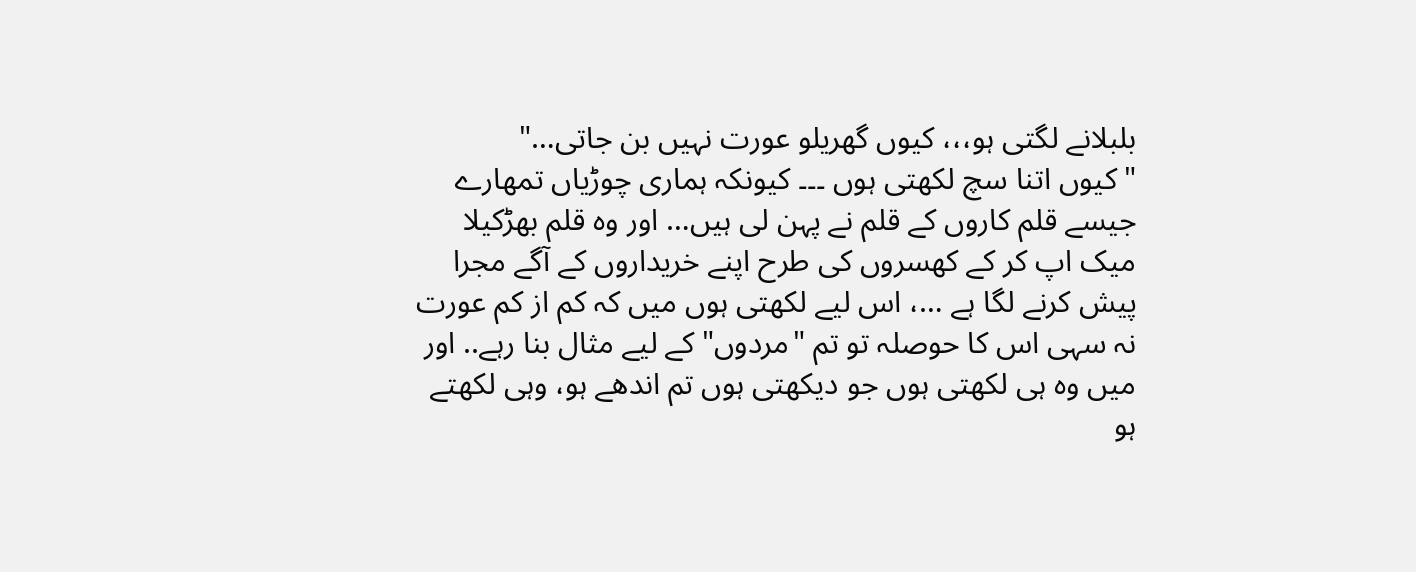بلبلانے لگتی ہو،،، کیوں گھریلو عورت نہیں بن جاتی…"
"کیوں اتنا سچ لکھتی ہوں ۔۔۔ کیونکہ ہماری چوڑیاں تمھارے جیسے قلم کاروں کے قلم نے پہن لی ہیں… اور وہ قلم بھڑکیلا میک اپ کر کے کھسروں کی طرح اپنے خریداروں کے آگے مجرا پیش کرنے لگا ہے …، اس لیے لکھتی ہوں میں کہ کم از کم عورت نہ سہی اس کا حوصلہ تو تم "مردوں" کے لیے مثال بنا رہے.. اور میں وہ ہی لکھتی ہوں جو دیکھتی ہوں تم اندھے ہو، وہی لکھتے ہو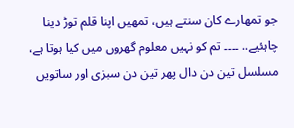جو تمھارے کان سنتے ہیں، تمھیں اپنا قلم توڑ دینا چاہئیے.. ۔۔۔۔ تم کو نہیں معلوم گھروں میں کیا ہوتا ہے، مسلسل تین دن دال پھر تین دن سبزی اور ساتویں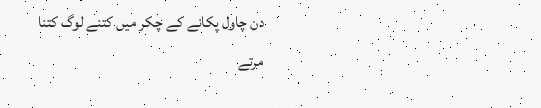دن چاول پکانے کے چکر میں کتنے لوگ کتنا مرتے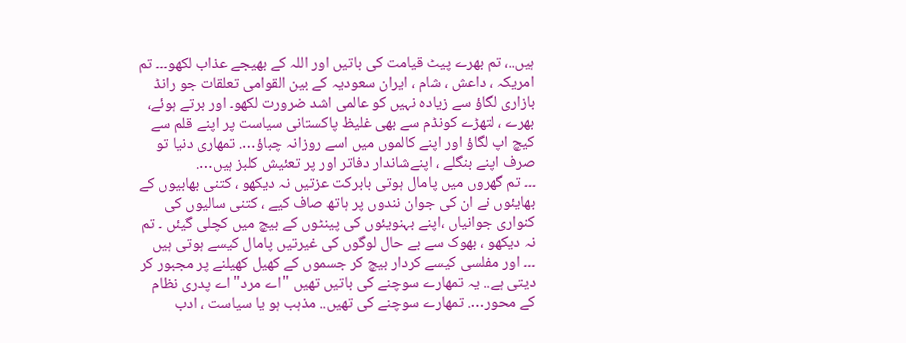ہیں..، تم بھرے پیٹ قیامت کی باتیں اور اللہ کے بھیجے عذاب لکھو۔۔۔ تم امریکہ ، داعش ، شام ، ایران سعودیہ کے بین القوامی تعلقات جو رانڈ بازاری لگاؤ سے زیادہ نہیں کو عالمی اشد ضرورت لکھو۔ اور برتے ہوئے، بھرے ، لتھڑے کونڈم سے بھی غلیظ پاکستانی سیاست پر اپنے قلم سے کیچ اپ لگاؤ اور اپنے کالموں میں اسے روزانہ چباؤ…. تمھاری دنیا تو صرف اپنے بنگلے ، اپنےشاندار دفاتر اور پر تعئیش کلبز ہیں….
۔۔۔ تم گھروں میں پامال ہوتی بابرکت عزتیں نہ دیکھو ، کتنی بھابیوں کے بھایئوں نے ان کی جوان نندوں پر ہاتھ صاف کیے ، کتنی سالیوں کی کنواری جوانیاں ،اپنے بہنویئوں کی پینٹوں کے بیچ میں کچلی گیئں ۔ تم نہ دیکھو ، بھوک سے بے حال لوگوں کی غیرتیں پامال کیسے ہوتی ہیں ۔۔۔ اور مفلسی کیسے کردار بیچ کر جسموں کے کھیل کھیلنے پر مجبور کر دیتی ہے.. یہ تمھارے سوچنے کی باتیں تھیں "اے مرد" اے پدری نظام کے محور…. تمھارے سوچنے کی تھیں.. مذہب ہو یا سیاست ، ادب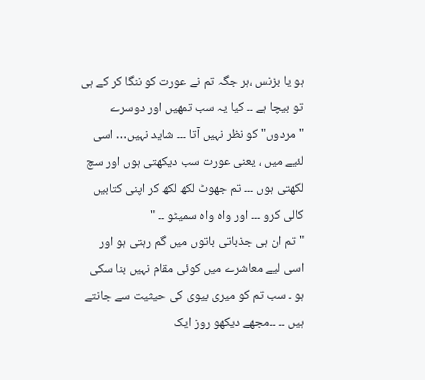ہو یا بزنس ،ہر جگہ تم نے عورت کو ننگا کر کے ہی تو بیچا ہے ۔۔ کیا یہ سب تمھیں اور دوسرے "مردوں" کو نظر نہیں آتا ۔۔۔ شاید نہیں… اسی لئیے میں ، یعنی عورت سب دیکھتی ہوں اور سچ لکھتی ہوں ۔۔۔ تم جھوٹ لکھ لکھ کر اپنی کتابیں کالی کرو ۔۔۔ اور واہ واہ سمیٹو ۔۔ "
" تم ان ہی جذباتی باتوں میں گم رہتی ہو اور اسی لیے معاشرے میں کوئی مقام نہیں بنا سکی ہو ۔ سب تم کو میری بیوی کی حیثیت سے جانتے ہیں ۔۔ ۔۔مجھے دیکھو روز ایک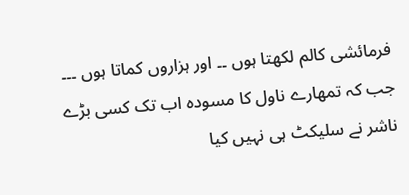فرمائشی کالم لکھتا ہوں ۔۔ اور ہزاروں کماتا ہوں ۔۔۔ جب کہ تمھارے ناول کا مسودہ اب تک کسی بڑے ناشر نے سلیکٹ ہی نہیں کیا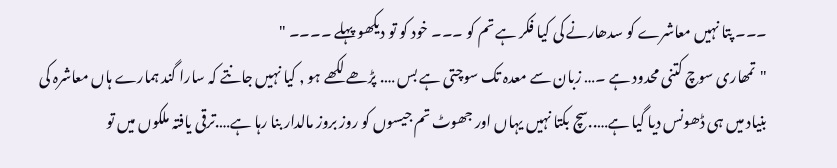۔۔۔ پتا نہیں معاشرے کو سدھارنے کی کیا فکر ہے تم کو ۔۔۔ خود کو تو دیکھو پہلے ۔۔۔۔ "
"تمھاری سوچ کتنی محدود ہے ۔… زبان سے معدہ تک سوچتی ہے بس …. پڑھے لکھے ہو , کیا نہیں جانتے کہ سارا گند ہمارے ہاں معاشرہ کی بنیاد میں ہی ڈھونس دیا گیا ہے…..سچ بکتا نہیں یہاں اور جھوٹ تم جیسوں کو روز بروز مالدار بنا رہا ہے….ترقی یافتہ ملکوں میں تو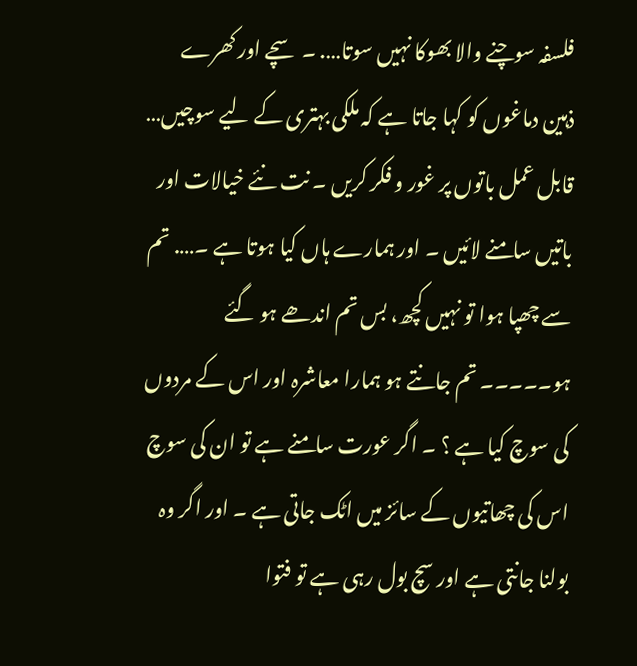فلسفہ سوچنے والا بھوکا نہیں سوتا…. ۔ سچے اور کھرے ذہین دماغوں کو کہا جاتا ہے کہ ملکی بہتری کے لیے سوچیں… قابل عمل باتوں پر غور و فکر کریں ۔ نت نئے خیالات اور باتیں سامنے لائیں ۔ اور ہمارے ہاں کیا ہوتا ہے ۔…. تم سے چھپا ہوا تو نہیں کچھ، بس تم اندھے ہو گئے ہو۔۔۔۔۔ تم جانتے ہو ہمارا معاشرہ اور اس کے مردوں کی سوچ کیا ہے ؟ ۔ اگر عورت سامنے ہے تو ان کی سوچ اس کی چھاتیوں کے سائز میں اٹک جاتی ہے ۔ اور اگر وہ بولنا جانتی ہے اور سچ بول رہی ہے تو فتوا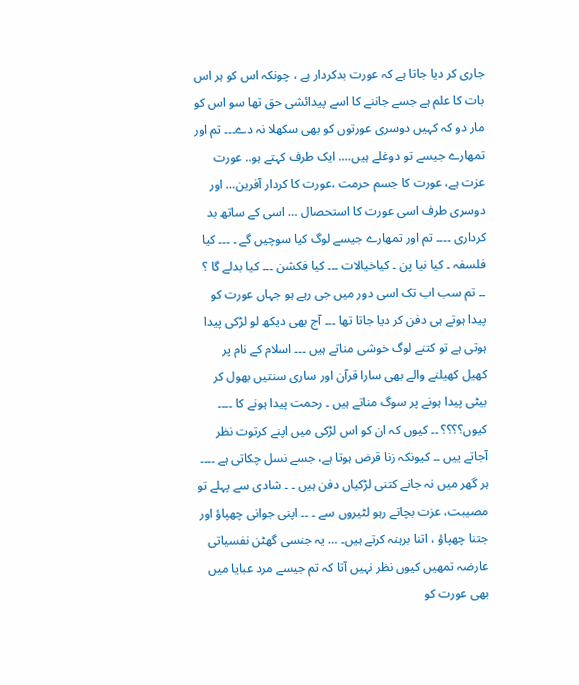جاری کر دیا جاتا ہے کہ عورت بدکردار ہے ، چونکہ اس کو ہر اس بات کا علم ہے جسے جاننے کا اسے پیدائشی حق تھا سو اس کو مار دو کہ کہیں دوسری عورتوں کو بھی سکھلا نہ دے۔۔۔ تم اور تمھارے جیسے تو دوغلے ہیں…. ایک طرف کہتے ہو.. عورت عزت ہے، عورت کا جسم حرمت ،عورت کا کردار آفرین… اور دوسری طرف اسی عورت کا استحصال … اسی کے ساتھ بد کرداری ۔۔۔۔ تم اور تمھارے جیسے لوگ کیا سوچیں گے ۔ ۔۔۔ کیا فلسفہ ۔ کیا نیا پن ۔ کیاخیالات ۔۔۔ کیا فکشن ۔۔۔ کیا بدلے گا ؟ ۔۔ تم سب اب تک اسی دور میں جی رہے ہو جہاں عورت کو پیدا ہوتے ہی دفن کر دیا جاتا تھا ۔۔۔ آج بھی دیکھ لو لڑکی پیدا ہوتی ہے تو کتنے لوگ خوشی مناتے ہیں ۔۔۔ اسلام کے نام پر کھیل کھیلنے والے بھی سارا قرآن اور ساری سنتیں بھول کر بیٹی پیدا ہونے پر سوگ مناتے ہیں ۔ رحمت پیدا ہونے کا ۔۔۔۔ کیوں؟؟؟؟ ۔۔ کیوں کہ ان کو اس لڑکی میں اپنے کرتوت نظر آجاتے ییں ۔۔ کیونکہ زنا قرض ہوتا ہے، جسے نسل چکاتی ہے ۔۔۔۔ ہر گھر میں نہ جانے کتنی لڑکیاں دفن ہیں ۔ ۔ شادی سے پہلے تو مصیبت، عزت بچاتے رہو لٹیروں سے ۔ ۔۔ اپنی جوانی چھپاؤ اور جتنا چھپاؤ ، اتنا برہنہ کرتے ہیں۔ … یہ جنسی گھٹن نفسیاتی عارضہ تمھیں کیوں نظر نہیں آتا کہ تم جیسے مرد عبایا میں بھی عورت کو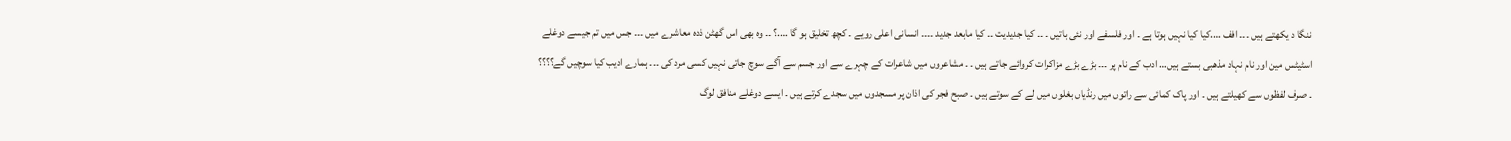ننگا د یکھتے ہیں ۔۔۔ افف ….کیا کیا نہیں ہوتا ہے ۔ اور فلسفے اور نئی باتیں ۔ ۔۔ کیا جدیدیت ۔۔ کیا مابعد جدید ۔۔۔۔ انسانی اعلی رویے ۔ کچھ تخلیق ہو گا ….؟ ۔۔ وہ بھی اس گھٹن ذدہ معاشرے میں ۔۔۔ جس میں تم جیسے دوغلے اسٹیٹس مین اور نام نہاد مذھبی بستے ہیں… ادب کے نام پر ۔۔۔ بڑے بڑے مزاکرات کروائے جاتے ہیں ۔ ۔ مشاعروں میں شاعرات کے چہرے سے اور جسم سے آگے سوچ جاتی نہیں کسی مرد کی ۔۔۔ ہمارے ادیب کیا سوچیں گے؟؟؟؟ ۔ صرف لفظوں سے کھیلتے ہیں ۔ اور پاک کمائی سے راتوں میں رنڈیاں بغلوں میں لے کے سوتے ہیں ۔ صبح فجر کی اذان پر مسجدوں میں سجدے کرتے ہیں ۔ ایسے دوغلے منافق لوگ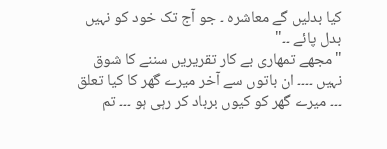کیا بدلیں گے معاشرہ ۔ جو آج تک خود کو نہیں بدل پائے ۔۔"
"مجھے تمھاری بے کار تقریریں سننے کا شوق نہیں ۔۔۔۔ ان باتوں سے آخر میرے گھر کا کیا تعلق ۔۔۔ میرے گھر کو کیوں برباد کر رہی ہو ۔۔۔ تم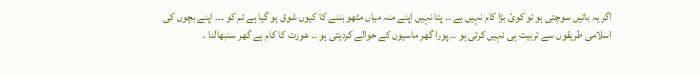اگر یہ باتیں سوچتی ہو تو کوئ بڑا کام نہیں ہے ۔۔ پتا نہیں اپنے منہ میاں مٹھو بننے کا کیوں شوق ہو گیا ہے تم کو ۔۔۔ اپنے بچوں کی اسلامی طریقوں سے تربیت ہی نہیں کرتی ہو ۔۔ پورا گھر ماسیوں کے حوالے کردیتی ہو ۔۔ عورت کا کام ہے گھر سنبھالنا ۔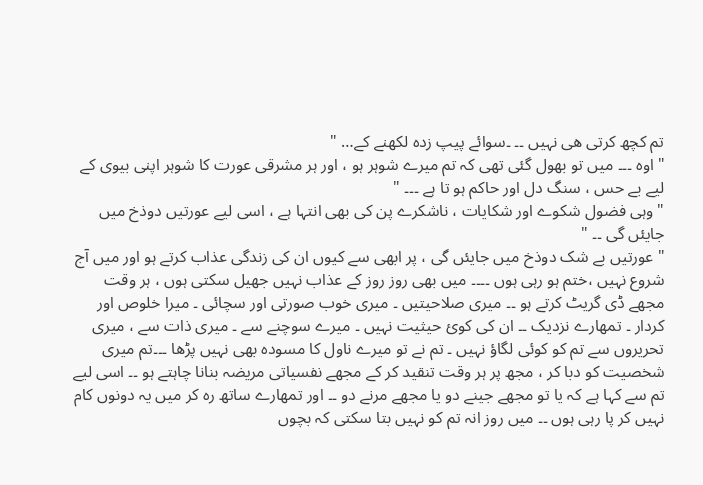تم کچھ کرتی ھی نہیں ۔۔ ۔سوائے پیپ زدہ لکھنے کے… "
" اوہ ۔۔۔ میں تو بھول گئی تھی کہ تم میرے شوہر ہو ، اور ہر مشرقی عورت کا شوہر اپنی بیوی کے لیے بے حس ، سنگ دل اور حاکم ہو تا ہے ۔۔۔ "
" وہی فضول شکوے اور شکایات ، ناشکرے پن کی بھی انتہا ہے ، اسی لیے عورتیں دوذخ میں جایئں گی ۔۔ "
" عورتیں بے شک دوذخ میں جایئں گی ، پر ابھی سے کیوں ان کی زندگی عذاب کرتے ہو اور میں آج شروع نہیں ،ختم ہو رہی ہوں ۔۔۔۔ میں بھی روز روز کے عذاب نہیں جھیل سکتی ہوں ، ہر وقت مجھے ڈی گریٹ کرتے ہو ۔۔ میری صلاحیتیں ۔ میری خوب صورتی اور سچائی ۔ میرا خلوص اور کردار ۔ تمھارے نزدیک ۔۔ ان کی کوئ حیثیت نہیں ۔ میرے سوچنے سے ۔ میری ذات سے ، میری تحریروں سے تم کو کوئی لگاؤ نہیں ۔ تم نے تو میرے ناول کا مسودہ بھی نہیں پڑھا ۔۔۔تم میری شخصیت کو دبا کر ، مجھ پر ہر وقت تنقید کر کے مجھے نفسیاتی مریضہ بنانا چاہتے ہو ۔۔ اسی لیے تم سے کہا ہے کہ یا تو مجھے جینے دو یا مجھے مرنے دو ۔۔ اور تمھارے ساتھ رہ کر میں یہ دونوں کام نہیں کر پا رہی ہوں ۔۔ میں روز انہ تم کو نہیں بتا سکتی کہ بچوں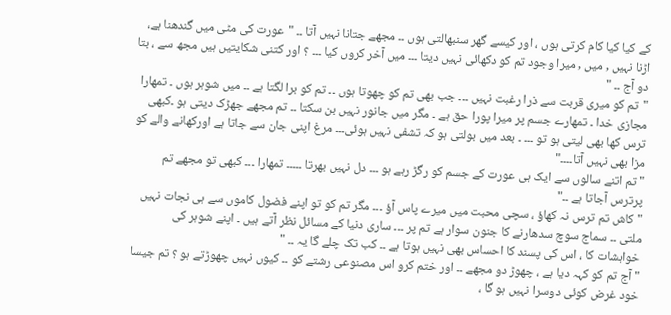کے کیا کیا کام کرتی ہوں ، اور کیسے گھر سنبھالتی ہوں ۔۔ مجھے جتانا نہیں آتا ۔۔ "عورت کی مٹی میں گندھنا ہے، اڑنا نہیں , میں , میرا وجود تم کو دکھائی نہیں دیتا ۔۔۔ میں آخر کروں کیا ۔۔۔ ؟ اور کتنی شکایتیں ہیں مجھ سے ، بتا دو آج ۔۔ "
"تم کو میری قربت سے ذرا رغبت نہیں ۔۔۔ جب بھی تم کو چھوتا ہوں ۔۔ تم کو برا لگتا ہے ۔۔ میں شوہر ہوں ۔ تمھارا مجازی خدا ۔ تمھارے جسم پر میرا پورا حق ہے ۔ مگر میں جانور نہیں بن سکتا ۔۔ تم مجھے جھڑک دیتی ہو ۔کبھی ترس کھا بھی لیتی ہو تو ۔۔۔ ۔ بعد میں بولتی ہو کہ تشفی نہیں ہوئی۔۔۔ مرغ اپنی جان سے جاتا ہے اورکھانے والے کو مزا بھی نہیں آتا۔۔۔۔"
" تم اتنے سالوں سے ایک ہی عورت کے جسم کو رگڑ رہے ہو ۔۔۔ دل نہیں بھرتا ۔۔۔۔۔ تمھارا ۔۔۔ کبھی تو مجھے تم پرترس آجاتا ہے ۔۔"
" کاش تم ترس نہ کھاؤ ، سچی محبت میں میرے پاس آؤ ۔۔۔ مگر تم کو تو اپنے فضول کاموں سے ہی نجات نہیں ملتی ۔۔ سماج سوچ سدھارنے کا جنون سوار ہے تم پر ۔۔۔ ساری دنیا کے مسائل نظر آتے ہیں ۔ اپنے شوہر کی خواہشات کا ، اس کی پسند کا احساس بھی نہیں ہوتا ہے ۔۔ کب تک چلے گا یہ ۔۔ "
" آج تم کو کہہ دیا ہے ، چھوڑ دو مجھے ۔۔ اور ختم کرو اس مصنوعی رشتے کو ۔۔ کیوں نہیں چھوڑتے ہو ؟ تم جیسا خود غرض کوئی دوسرا نہیں ہو گا ،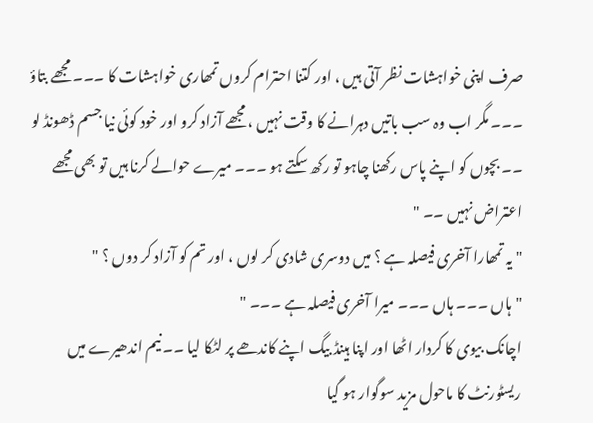صرف اپنی خواہشات نظر آتی ہیں ، اور کتنا احترام کروں تمھاری خواہشات کا ۔۔۔ مجھے بتاؤ ۔۔۔ مگر اب وہ سب باتیں دہرانے کا وقت نہیں ، مجھے آزاد کرو اور خود کوئی نیا جسم ڈھونڈ لو ۔۔ بچوں کو اپنے پاس رکھنا چاہو تو رکھ سکتے ہو ۔۔۔ میرے حوالے کرنا ہیں تو بھی مجھے اعتراض نہیں ۔۔ "
" یہ تمھارا آخری فیصلہ ہے ؟ میں دوسری شادی کر لوں ، اور تم کو آزاد کر دوں ؟ "
"ہاں ۔۔۔ ہاں ۔۔۔ میرا آخری فیصلہ ہے ۔۔۔ "
اچانک بیوی کا کردار اٹھا اور اپنا ہینڈ بیگ اپنے کاندھے پر لٹکا لیا ۔۔ نیم اندھیرے میں ریسٹورنٹ کا ماحول مزید سوگوار ہو گیا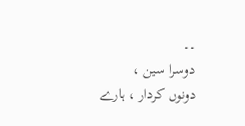۔۔
دوسرا سین ،
دونوں کردار ، ہارے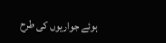ہوئے جواریوں کی طرح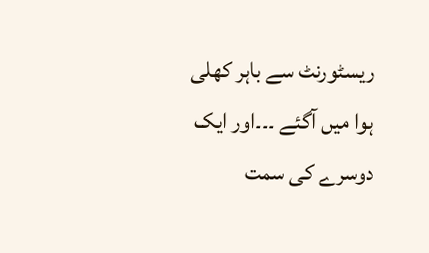ریسٹورنٹ سے باہر کھلی ہوا میں آگئے ۔۔۔اور ایک دوسرے کی سمت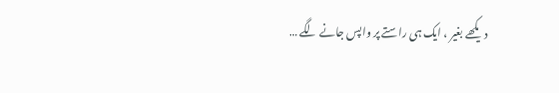دیکھے بغیر ، ایک ہی راستے پر واپس جانے لگے …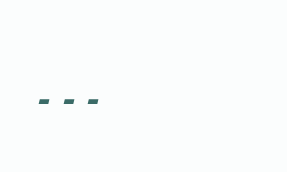۔۔۔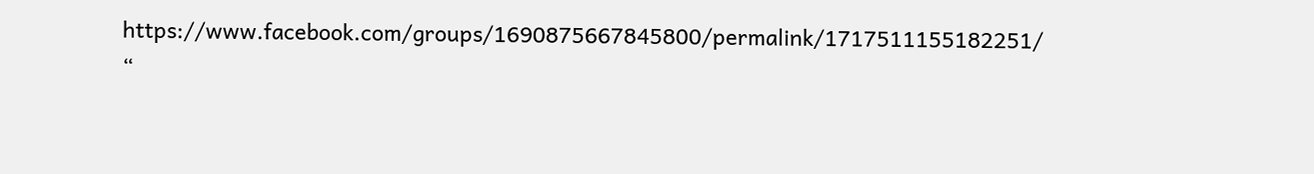https://www.facebook.com/groups/1690875667845800/permalink/1717511155182251/
“